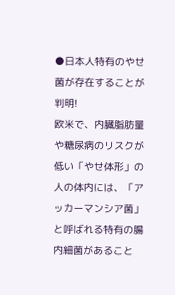●日本人特有のやせ菌が存在することが判明!
欧米で、内臓脂肪量や糖尿病のリスクが低い「やせ体形」の人の体内には、「アッカーマンシア菌」と呼ばれる特有の腸内細菌があること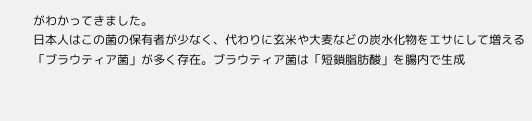がわかってきました。
日本人はこの菌の保有者が少なく、代わりに玄米や大麦などの炭水化物をエサにして増える「ブラウティア菌」が多く存在。ブラウティア菌は「短鎖脂肪酸」を腸内で生成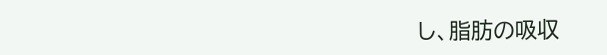し、脂肪の吸収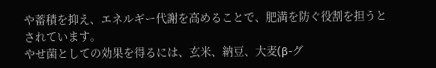や蓄積を抑え、エネルギー代謝を高めることで、肥満を防ぐ役割を担うとされています。
やせ菌としての効果を得るには、玄米、納豆、大麦(β-グ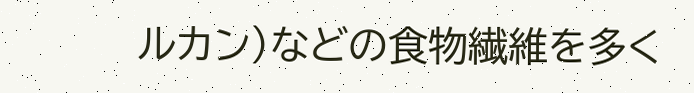ルカン)などの食物繊維を多く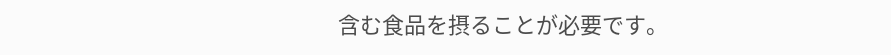含む食品を摂ることが必要です。